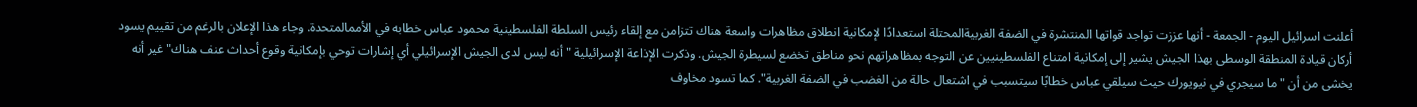أعلنت اسرائيل اليوم - الجمعة - أنها عززت تواجد قواتها المنتشرة في الضفة الغربيةالمحتلة استعدادًا لإمكانية انطلاق مظاهرات واسعة هناك تتزامن مع إلقاء رئيس السلطة الفلسطينية محمود عباس خطابه في الأممالمتحدة. وجاء هذا الإعلان بالرغم من تقييم يسود أركان قيادة المنطقة الوسطى بهذا الجيش يشير إلى إمكانية امتناع الفلسطينيين عن التوجه بمظاهراتهم نحو مناطق تخضع لسيطرة الجيش. وذكرت الإذاعة الإسرائيلية "أنه ليس لدى الجيش الإسرائيلي أي إشارات توحي بإمكانية وقوع أحداث عنف هناك" غير أنه يخشى من أن "ما سيجري في نيويورك حيث سيلقي عباس خطابًا سيتسبب في اشتعال حالة من الغضب في الضفة الغربية". كما تسود مخاوف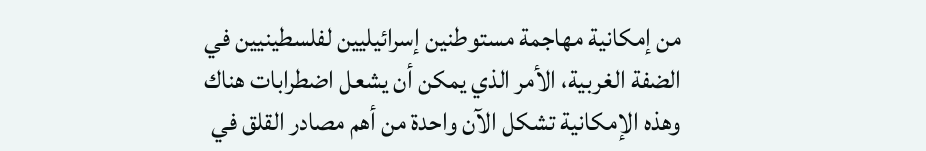من إمكانية مهاجمة مستوطنين إسرائيليين لفلسطينيين في الضفة الغربية، الأمر الذي يمكن أن يشعل اضطرابات هناك وهذه الإمكانية تشكل الآن واحدة من أهم مصادر القلق في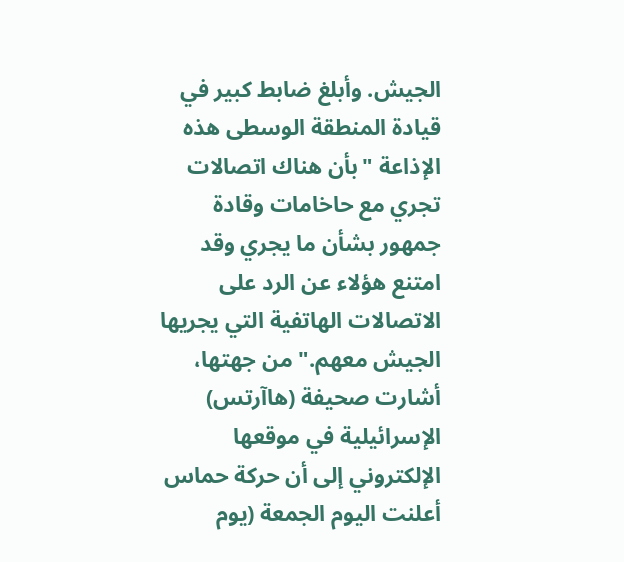الجيش. وأبلغ ضابط كبير في قيادة المنطقة الوسطى هذه الإذاعة "بأن هناك اتصالات تجري مع حاخامات وقادة جمهور بشأن ما يجري وقد امتنع هؤلاء عن الرد على الاتصالات الهاتفية التي يجريها الجيش معهم." من جهتها، أشارت صحيفة (هاآرتس) الإسرائيلية في موقعها الإلكتروني إلى أن حركة حماس أعلنت اليوم الجمعة (يوم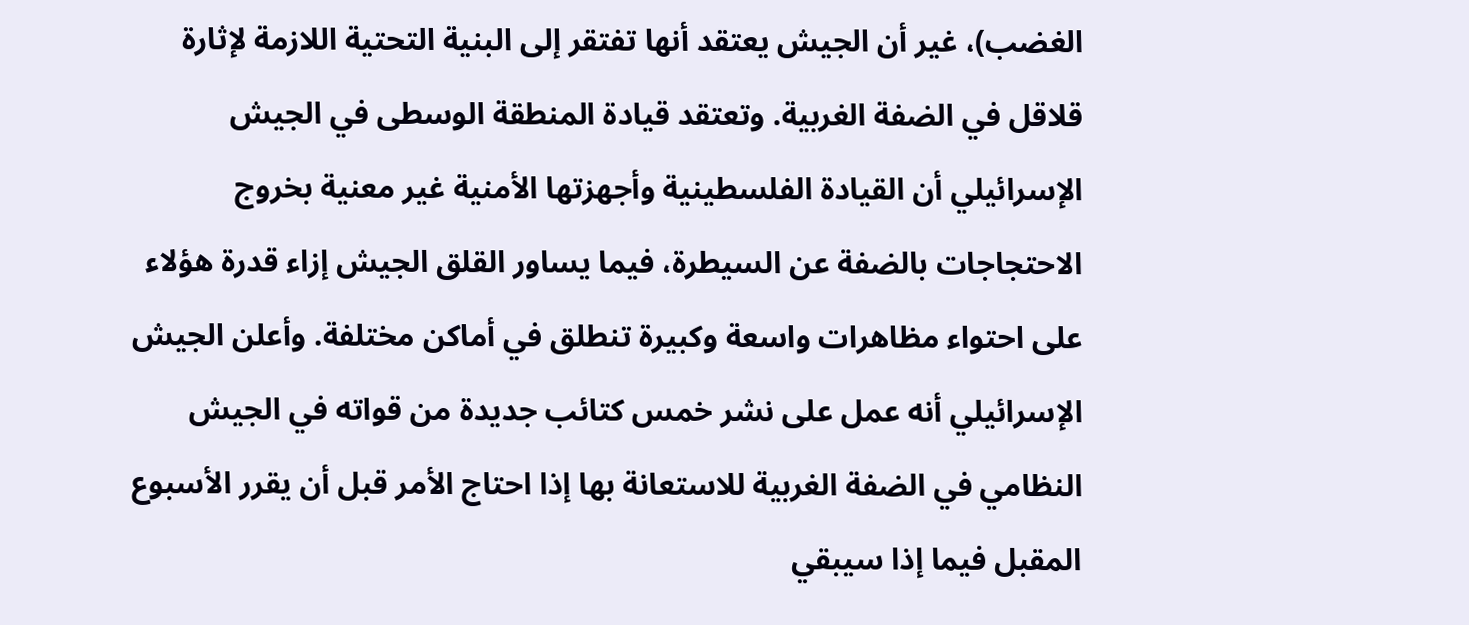الغضب)، غير أن الجيش يعتقد أنها تفتقر إلى البنية التحتية اللازمة لإثارة قلاقل في الضفة الغربية. وتعتقد قيادة المنطقة الوسطى في الجيش الإسرائيلي أن القيادة الفلسطينية وأجهزتها الأمنية غير معنية بخروج الاحتجاجات بالضفة عن السيطرة، فيما يساور القلق الجيش إزاء قدرة هؤلاء على احتواء مظاهرات واسعة وكبيرة تنطلق في أماكن مختلفة. وأعلن الجيش الإسرائيلي أنه عمل على نشر خمس كتائب جديدة من قواته في الجيش النظامي في الضفة الغربية للاستعانة بها إذا احتاج الأمر قبل أن يقرر الأسبوع المقبل فيما إذا سيبقي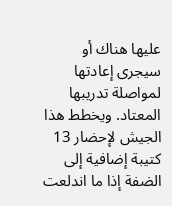عليها هناك أو سيجرى إعادتها لمواصلة تدريبها المعتاد. ويخطط هذا الجيش لإحضار 13 كتيبة إضافية إلى الضفة إذا ما اندلعت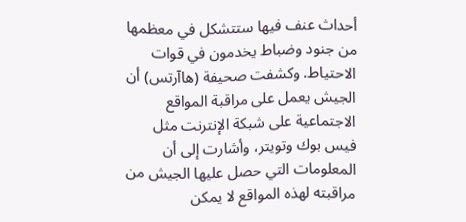أحداث عنف فيها ستتشكل في معظمها من جنود وضباط يخدمون في قوات الاحتياط. وكشفت صحيفة (هاآرتس) أن الجيش يعمل على مراقبة المواقع الاجتماعية على شبكة الإنترنت مثل فيس بوك وتويتر، وأشارت إلى أن المعلومات التي حصل عليها الجيش من مراقبته لهذه المواقع لا يمكن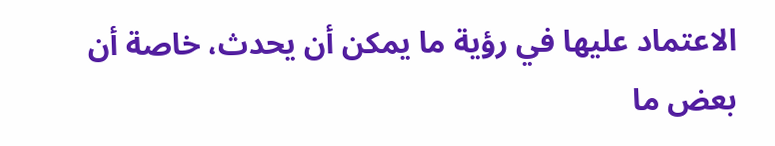الاعتماد عليها في رؤية ما يمكن أن يحدث، خاصة أن بعض ما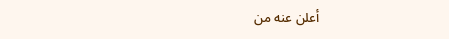أعلن عنه من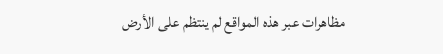مظاهرات عبر هذه المواقع لم ينتظم على الأرض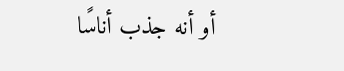أو أنه جذب أناسًا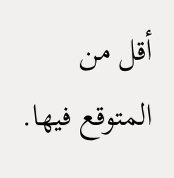أقل من المتوقع فيها.